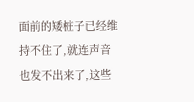面前的矮桩子已经维持不住了,就连声音也发不出来了,这些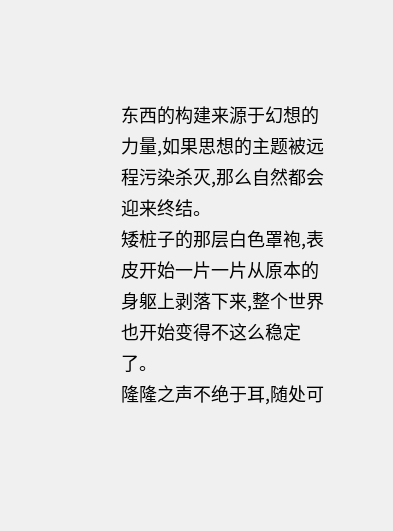东西的构建来源于幻想的力量,如果思想的主题被远程污染杀灭,那么自然都会迎来终结。
矮桩子的那层白色罩袍,表皮开始一片一片从原本的身躯上剥落下来,整个世界也开始变得不这么稳定了。
隆隆之声不绝于耳,随处可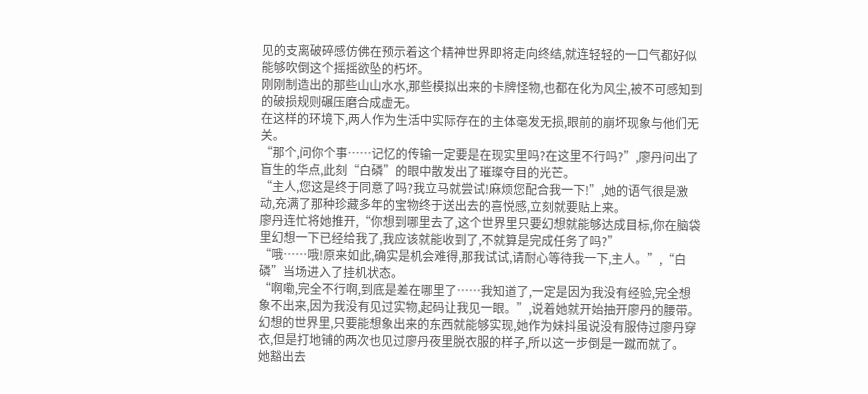见的支离破碎感仿佛在预示着这个精神世界即将走向终结,就连轻轻的一口气都好似能够吹倒这个摇摇欲坠的朽坏。
刚刚制造出的那些山山水水,那些模拟出来的卡牌怪物,也都在化为风尘,被不可感知到的破损规则碾压磨合成虚无。
在这样的环境下,两人作为生活中实际存在的主体毫发无损,眼前的崩坏现象与他们无关。
“那个,问你个事……记忆的传输一定要是在现实里吗?在这里不行吗?”,廖丹问出了盲生的华点,此刻“白磷”的眼中散发出了璀璨夺目的光芒。
“主人,您这是终于同意了吗?我立马就尝试!麻烦您配合我一下!”,她的语气很是激动,充满了那种珍藏多年的宝物终于送出去的喜悦感,立刻就要贴上来。
廖丹连忙将她推开,“你想到哪里去了,这个世界里只要幻想就能够达成目标,你在脑袋里幻想一下已经给我了,我应该就能收到了,不就算是完成任务了吗?”
“哦……哦!原来如此,确实是机会难得,那我试试,请耐心等待我一下,主人。”,“白磷”当场进入了挂机状态。
“啊嘞,完全不行啊,到底是差在哪里了……我知道了,一定是因为我没有经验,完全想象不出来,因为我没有见过实物,起码让我见一眼。”,说着她就开始抽开廖丹的腰带。
幻想的世界里,只要能想象出来的东西就能够实现,她作为妹抖虽说没有服侍过廖丹穿衣,但是打地铺的两次也见过廖丹夜里脱衣服的样子,所以这一步倒是一蹴而就了。
她豁出去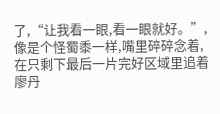了,“让我看一眼,看一眼就好。”,像是个怪蜀黍一样,嘴里碎碎念着,在只剩下最后一片完好区域里追着廖丹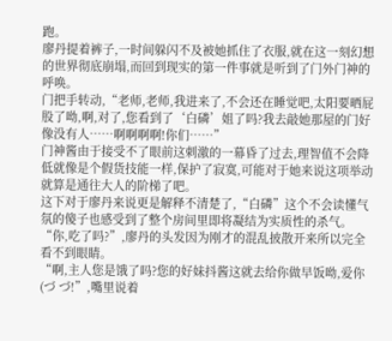跑。
廖丹提着裤子,一时间躲闪不及被她抓住了衣服,就在这一刻幻想的世界彻底崩塌,而回到现实的第一件事就是听到了门外门神的呼唤。
门把手转动,“老师,老师,我进来了,不会还在睡觉吧,太阳要晒屁股了呦,啊,对了,您看到了‘白磷’姐了吗?我去敲她那屋的门好像没有人……啊啊啊啊!你们……”
门神酱由于接受不了眼前这刺激的一幕昏了过去,理智值不会降低就像是个假货技能一样,保护了寂寞,可能对于她来说这项举动就算是通往大人的阶梯了吧。
这下对于廖丹来说更是解释不清楚了,“白磷”这个不会读懂气氛的傻子也感受到了整个房间里即将凝结为实质性的杀气。
“你,吃了吗?”,廖丹的头发因为刚才的混乱披散开来所以完全看不到眼睛。
“啊,主人您是饿了吗?您的好妹抖酱这就去给你做早饭呦,爱你(づ づ!”,嘴里说着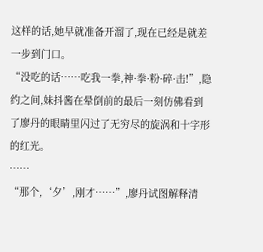这样的话,她早就准备开溜了,现在已经是就差一步到门口。
“没吃的话……吃我一拳,神·拳·粉·碎·击!”,隐约之间,妹抖酱在晕倒前的最后一刻仿佛看到了廖丹的眼睛里闪过了无穷尽的旋涡和十字形的红光。
……
“那个,‘夕’,刚才……”,廖丹试图解释清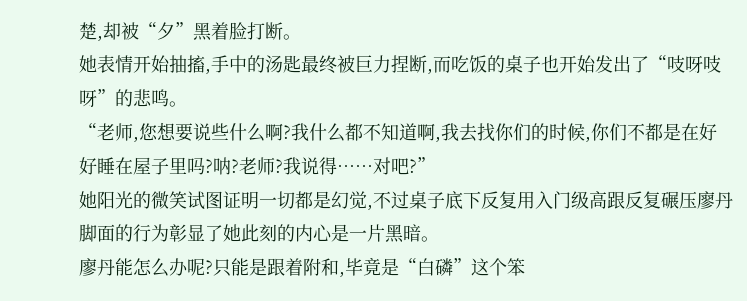楚,却被“夕”黑着脸打断。
她表情开始抽搐,手中的汤匙最终被巨力捏断,而吃饭的桌子也开始发出了“吱呀吱呀”的悲鸣。
“老师,您想要说些什么啊?我什么都不知道啊,我去找你们的时候,你们不都是在好好睡在屋子里吗?呐?老师?我说得……对吧?”
她阳光的微笑试图证明一切都是幻觉,不过桌子底下反复用入门级高跟反复碾压廖丹脚面的行为彰显了她此刻的内心是一片黑暗。
廖丹能怎么办呢?只能是跟着附和,毕竟是“白磷”这个笨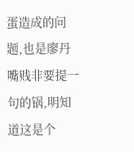蛋造成的问题,也是廖丹嘴贱非要提一句的锅,明知道这是个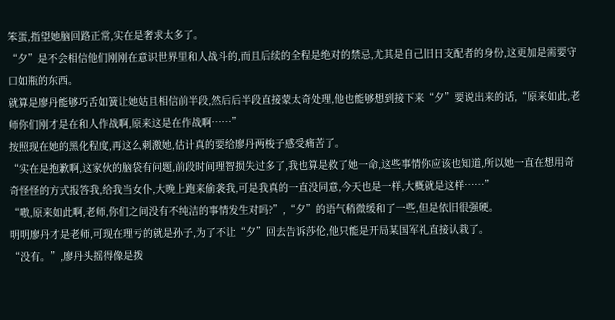笨蛋,指望她脑回路正常,实在是奢求太多了。
“夕”是不会相信他们刚刚在意识世界里和人战斗的,而且后续的全程是绝对的禁忌,尤其是自己旧日支配者的身份,这更加是需要守口如瓶的东西。
就算是廖丹能够巧舌如簧让她姑且相信前半段,然后后半段直接蒙太奇处理,他也能够想到接下来“夕”要说出来的话,“原来如此,老师你们刚才是在和人作战啊,原来这是在作战啊……”
按照现在她的黑化程度,再这么刺激她,估计真的要给廖丹两梭子感受痛苦了。
“实在是抱歉啊,这家伙的脑袋有问题,前段时间理智损失过多了,我也算是救了她一命,这些事情你应该也知道,所以她一直在想用奇奇怪怪的方式报答我,给我当女仆,大晚上跑来偷袭我,可是我真的一直没同意,今天也是一样,大概就是这样……”
“嗷,原来如此啊,老师,你们之间没有不纯洁的事情发生对吗?”,“夕”的语气稍微缓和了一些,但是依旧很强硬。
明明廖丹才是老师,可现在理亏的就是孙子,为了不让“夕”回去告诉莎伦,他只能是开局某国军礼直接认栽了。
“没有。”,廖丹头摇得像是拨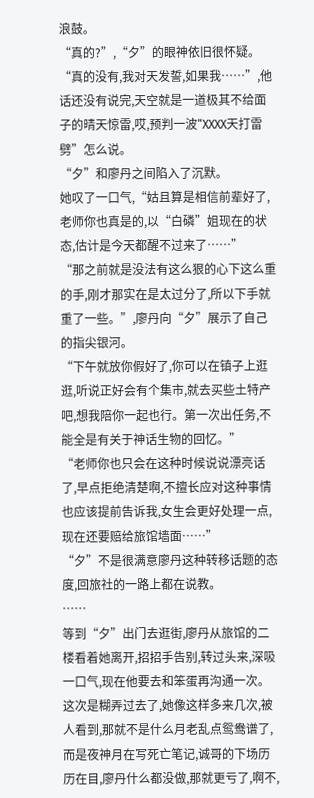浪鼓。
“真的?”,“夕”的眼神依旧很怀疑。
“真的没有,我对天发誓,如果我……”,他话还没有说完,天空就是一道极其不给面子的晴天惊雷,哎,预判一波“XXXX天打雷劈”怎么说。
“夕”和廖丹之间陷入了沉默。
她叹了一口气,“姑且算是相信前辈好了,老师你也真是的,以“白磷”姐现在的状态,估计是今天都醒不过来了……”
“那之前就是没法有这么狠的心下这么重的手,刚才那实在是太过分了,所以下手就重了一些。”,廖丹向“夕”展示了自己的指尖银河。
“下午就放你假好了,你可以在镇子上逛逛,听说正好会有个集市,就去买些土特产吧,想我陪你一起也行。第一次出任务,不能全是有关于神话生物的回忆。”
“老师你也只会在这种时候说说漂亮话了,早点拒绝清楚啊,不擅长应对这种事情也应该提前告诉我,女生会更好处理一点,现在还要赔给旅馆墙面……”
“夕”不是很满意廖丹这种转移话题的态度,回旅社的一路上都在说教。
……
等到“夕”出门去逛街,廖丹从旅馆的二楼看着她离开,招招手告别,转过头来,深吸一口气,现在他要去和笨蛋再沟通一次。
这次是糊弄过去了,她像这样多来几次,被人看到,那就不是什么月老乱点鸳鸯谱了,而是夜神月在写死亡笔记,诚哥的下场历历在目,廖丹什么都没做,那就更亏了,啊不,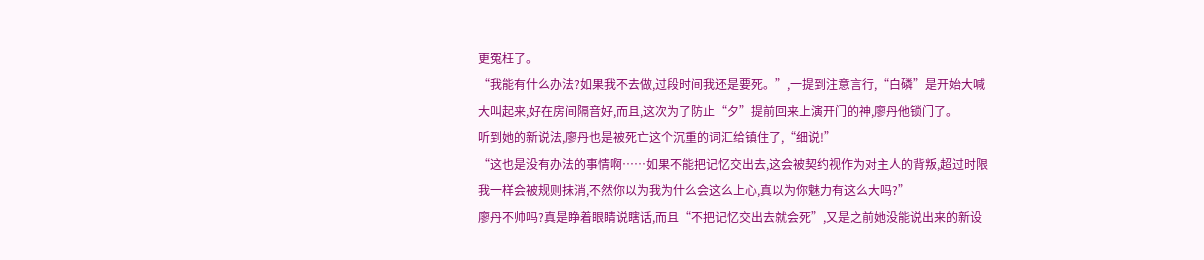更冤枉了。
“我能有什么办法?如果我不去做,过段时间我还是要死。”,一提到注意言行,“白磷”是开始大喊大叫起来,好在房间隔音好,而且,这次为了防止“夕”提前回来上演开门的神,廖丹他锁门了。
听到她的新说法,廖丹也是被死亡这个沉重的词汇给镇住了,“细说!”
“这也是没有办法的事情啊……如果不能把记忆交出去,这会被契约视作为对主人的背叛,超过时限我一样会被规则抹消,不然你以为我为什么会这么上心,真以为你魅力有这么大吗?”
廖丹不帅吗?真是睁着眼睛说瞎话,而且“不把记忆交出去就会死”,又是之前她没能说出来的新设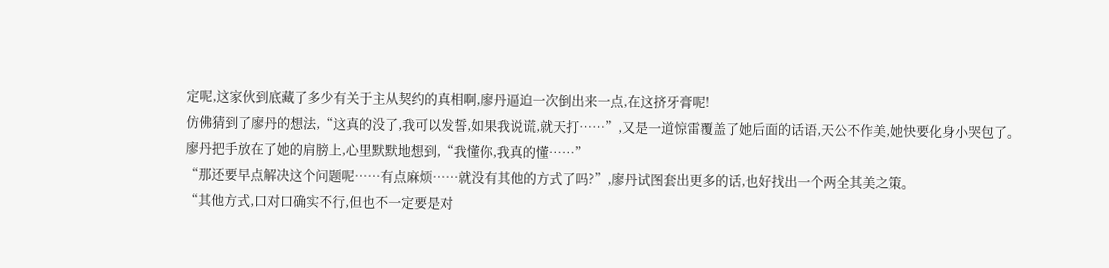定呢,这家伙到底藏了多少有关于主从契约的真相啊,廖丹逼迫一次倒出来一点,在这挤牙膏呢!
仿佛猜到了廖丹的想法,“这真的没了,我可以发誓,如果我说谎,就天打……”,又是一道惊雷覆盖了她后面的话语,天公不作美,她快要化身小哭包了。
廖丹把手放在了她的肩膀上,心里默默地想到,“我懂你,我真的懂……”
“那还要早点解决这个问题呢……有点麻烦……就没有其他的方式了吗?”,廖丹试图套出更多的话,也好找出一个两全其美之策。
“其他方式,口对口确实不行,但也不一定要是对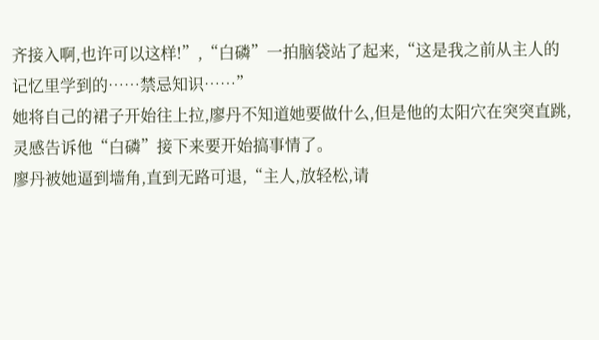齐接入啊,也许可以这样!”,“白磷”一拍脑袋站了起来,“这是我之前从主人的记忆里学到的……禁忌知识……”
她将自己的裙子开始往上拉,廖丹不知道她要做什么,但是他的太阳穴在突突直跳,灵感告诉他“白磷”接下来要开始搞事情了。
廖丹被她逼到墙角,直到无路可退,“主人,放轻松,请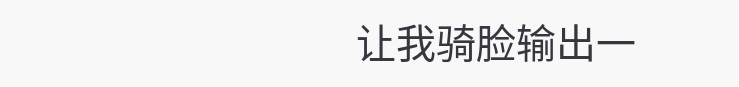让我骑脸输出一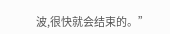波,很快就会结束的。”